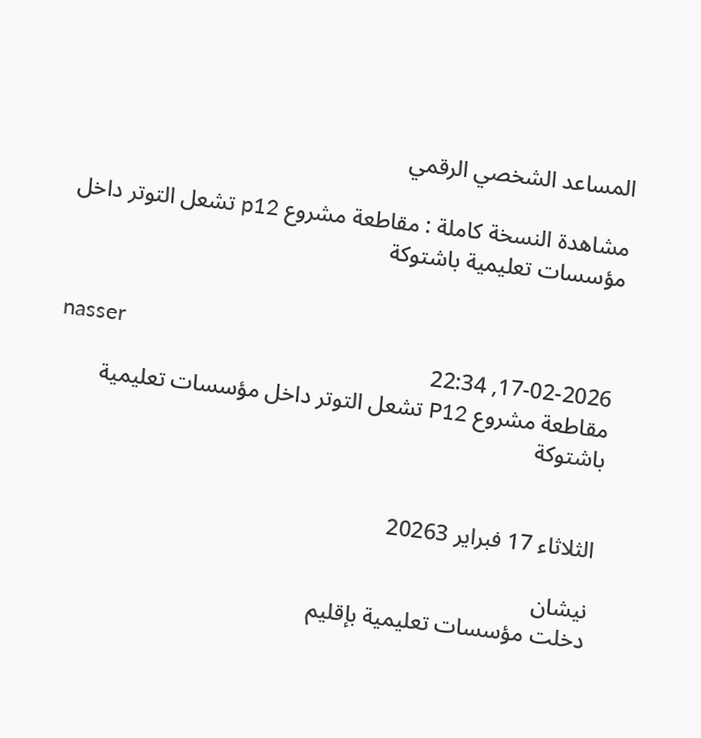المساعد الشخصي الرقمي

مشاهدة النسخة كاملة : مقاطعة مشروع p12 تشعل التوتر داخل مؤسسات تعليمية باشتوكة


nasser
17-02-2026, 22:34
مقاطعة مشروع P12 تشعل التوتر داخل مؤسسات تعليمية باشتوكة


الثلاثاء 17 فبراير 20263

نيشان
دخلت مؤسسات تعليمية بإقليم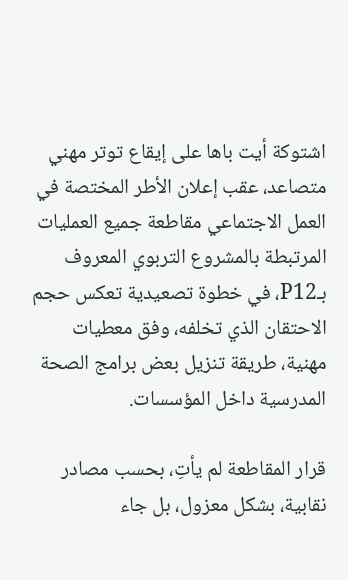اشتوكة أيت باها على إيقاع توتر مهني متصاعد، عقب إعلان الأطر المختصة في العمل الاجتماعي مقاطعة جميع العمليات المرتبطة بالمشروع التربوي المعروف بـP12، في خطوة تصعيدية تعكس حجم الاحتقان الذي تخلفه، وفق معطيات مهنية، طريقة تنزيل بعض برامج الصحة المدرسية داخل المؤسسات.

قرار المقاطعة لم يأتِ، بحسب مصادر نقابية، بشكل معزول، بل جاء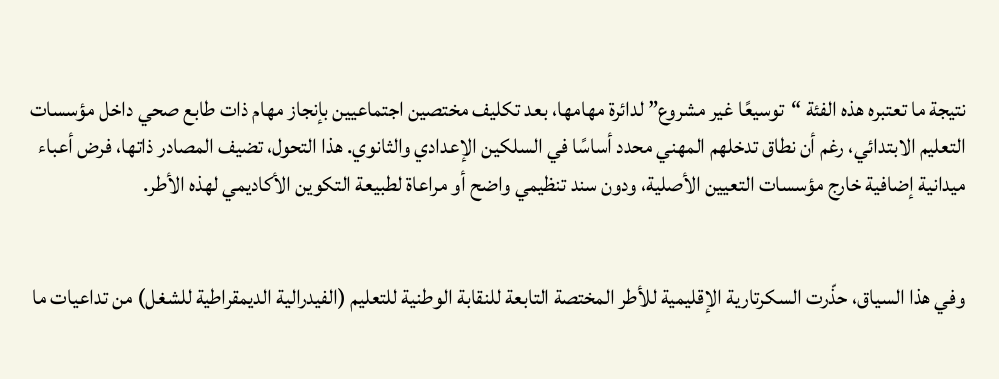نتيجة ما تعتبره هذه الفئة “توسيعًا غير مشروع” لدائرة مهامها، بعد تكليف مختصين اجتماعيين بإنجاز مهام ذات طابع صحي داخل مؤسسات التعليم الابتدائي، رغم أن نطاق تدخلهم المهني محدد أساسًا في السلكين الإعدادي والثانوي. هذا التحول، تضيف المصادر ذاتها، فرض أعباء ميدانية إضافية خارج مؤسسات التعيين الأصلية، ودون سند تنظيمي واضح أو مراعاة لطبيعة التكوين الأكاديمي لهذه الأطر.


وفي هذا السياق، حذّرت السكرتارية الإقليمية للأطر المختصة التابعة للنقابة الوطنية للتعليم (الفيدرالية الديمقراطية للشغل) من تداعيات ما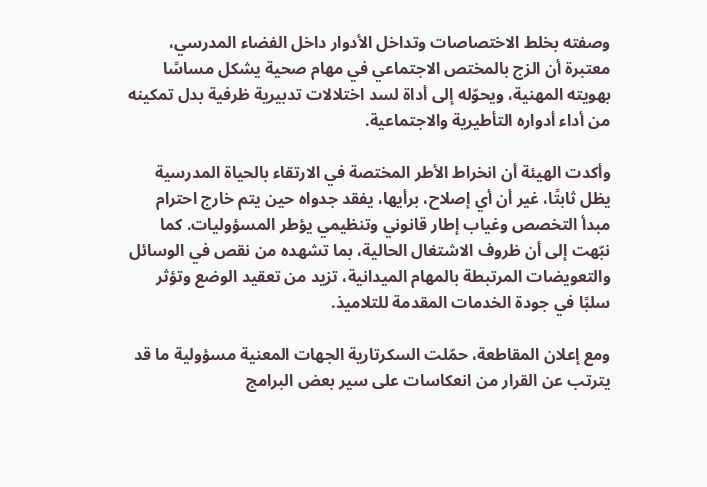وصفته بخلط الاختصاصات وتداخل الأدوار داخل الفضاء المدرسي، معتبرة أن الزج بالمختص الاجتماعي في مهام صحية يشكل مساسًا بهويته المهنية، ويحوّله إلى أداة لسد اختلالات تدبيرية ظرفية بدل تمكينه من أداء أدواره التأطيرية والاجتماعية.

وأكدت الهيئة أن انخراط الأطر المختصة في الارتقاء بالحياة المدرسية يظل ثابتًا، غير أن أي إصلاح، برأيها، يفقد جدواه حين يتم خارج احترام مبدأ التخصص وغياب إطار قانوني وتنظيمي يؤطر المسؤوليات. كما نبّهت إلى أن ظروف الاشتغال الحالية، بما تشهده من نقص في الوسائل والتعويضات المرتبطة بالمهام الميدانية، تزيد من تعقيد الوضع وتؤثر سلبًا في جودة الخدمات المقدمة للتلاميذ.

ومع إعلان المقاطعة، حمّلت السكرتارية الجهات المعنية مسؤولية ما قد يترتب عن القرار من انعكاسات على سير بعض البرامج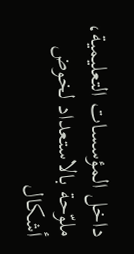داخل المؤسسات التعليمية، ملوّحة بالاستعداد لخوض أشكال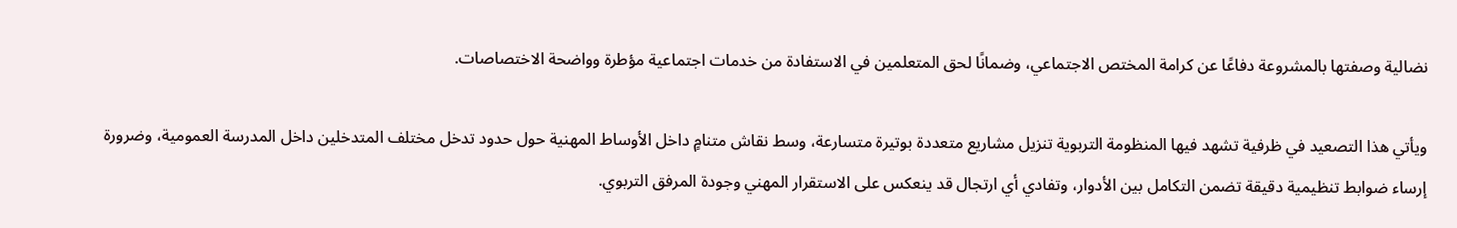نضالية وصفتها بالمشروعة دفاعًا عن كرامة المختص الاجتماعي، وضمانًا لحق المتعلمين في الاستفادة من خدمات اجتماعية مؤطرة وواضحة الاختصاصات.

ويأتي هذا التصعيد في ظرفية تشهد فيها المنظومة التربوية تنزيل مشاريع متعددة بوتيرة متسارعة، وسط نقاش متنامٍ داخل الأوساط المهنية حول حدود تدخل مختلف المتدخلين داخل المدرسة العمومية، وضرورة إرساء ضوابط تنظيمية دقيقة تضمن التكامل بين الأدوار، وتفادي أي ارتجال قد ينعكس على الاستقرار المهني وجودة المرفق التربوي.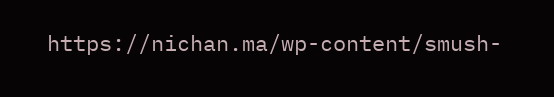https://nichan.ma/wp-content/smush-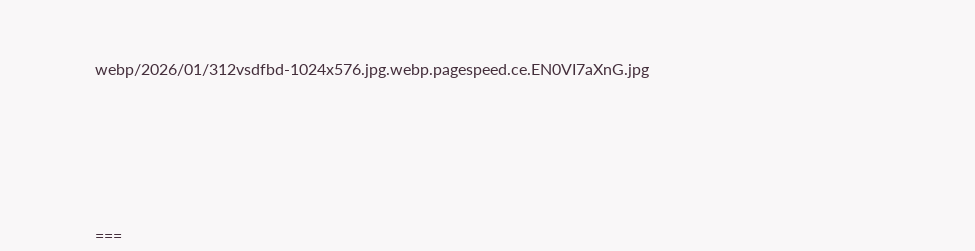webp/2026/01/312vsdfbd-1024x576.jpg.webp.pagespeed.ce.EN0VI7aXnG.jpg







===